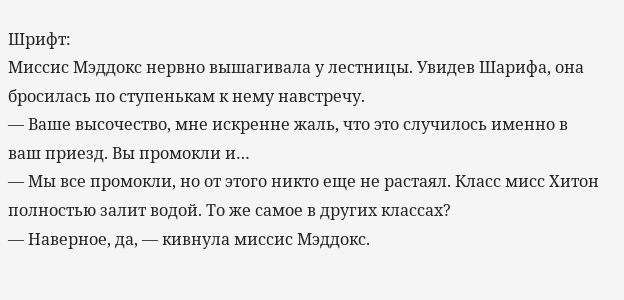Шрифт:
Миссис Мэддокс нервно вышагивала у лестницы. Увидев Шарифа, она бросилась по ступенькам к нему навстречу.
— Ваше высочество, мне искренне жаль, что это случилось именно в ваш приезд. Вы промокли и…
— Мы все промокли, но от этого никто еще не растаял. Класс мисс Хитон полностью залит водой. То же самое в других классах?
— Наверное, да, — кивнула миссис Мэддокс.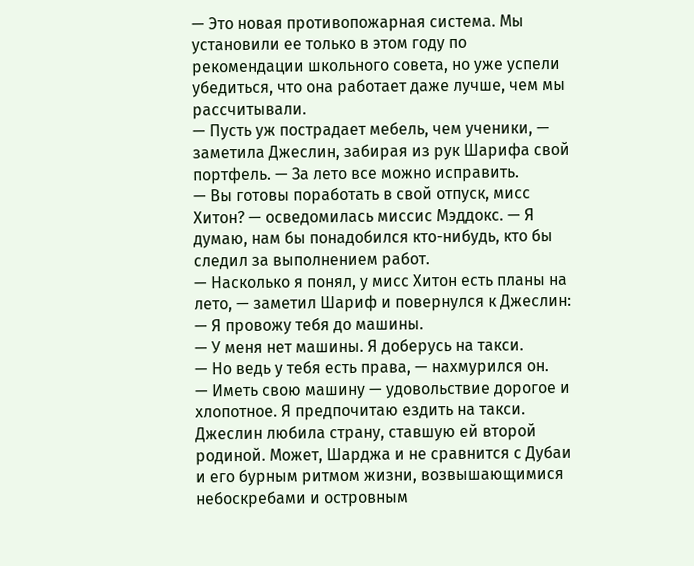— Это новая противопожарная система. Мы установили ее только в этом году по рекомендации школьного совета, но уже успели убедиться, что она работает даже лучше, чем мы рассчитывали.
— Пусть уж пострадает мебель, чем ученики, — заметила Джеслин, забирая из рук Шарифа свой портфель. — За лето все можно исправить.
— Вы готовы поработать в свой отпуск, мисс Хитон? — осведомилась миссис Мэддокс. — Я думаю, нам бы понадобился кто-нибудь, кто бы следил за выполнением работ.
— Насколько я понял, у мисс Хитон есть планы на лето, — заметил Шариф и повернулся к Джеслин: — Я провожу тебя до машины.
— У меня нет машины. Я доберусь на такси.
— Но ведь у тебя есть права, — нахмурился он.
— Иметь свою машину — удовольствие дорогое и хлопотное. Я предпочитаю ездить на такси.
Джеслин любила страну, ставшую ей второй родиной. Может, Шарджа и не сравнится с Дубаи и его бурным ритмом жизни, возвышающимися небоскребами и островным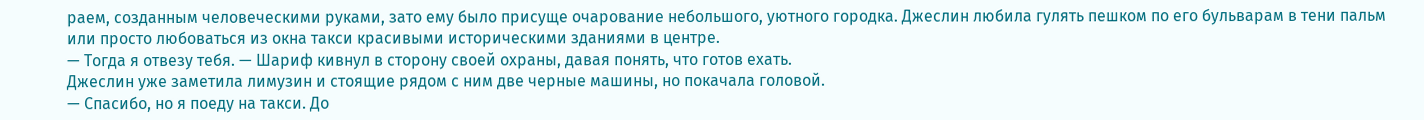раем, созданным человеческими руками, зато ему было присуще очарование небольшого, уютного городка. Джеслин любила гулять пешком по его бульварам в тени пальм или просто любоваться из окна такси красивыми историческими зданиями в центре.
— Тогда я отвезу тебя. — Шариф кивнул в сторону своей охраны, давая понять, что готов ехать.
Джеслин уже заметила лимузин и стоящие рядом с ним две черные машины, но покачала головой.
— Спасибо, но я поеду на такси. До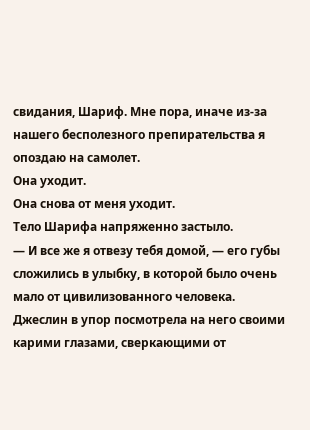свидания, Шариф. Мне пора, иначе из-за нашего бесполезного препирательства я опоздаю на самолет.
Она уходит.
Она снова от меня уходит.
Тело Шарифа напряженно застыло.
— И все же я отвезу тебя домой, — его губы сложились в улыбку, в которой было очень мало от цивилизованного человека.
Джеслин в упор посмотрела на него своими карими глазами, сверкающими от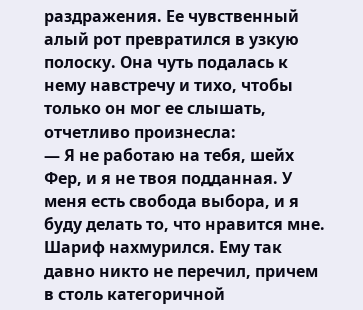раздражения. Ее чувственный алый рот превратился в узкую полоску. Она чуть подалась к нему навстречу и тихо, чтобы только он мог ее слышать, отчетливо произнесла:
— Я не работаю на тебя, шейх Фер, и я не твоя подданная. У меня есть свобода выбора, и я буду делать то, что нравится мне.
Шариф нахмурился. Ему так давно никто не перечил, причем в столь категоричной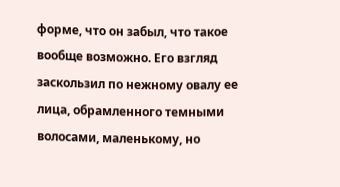форме, что он забыл, что такое вообще возможно. Его взгляд заскользил по нежному овалу ее лица, обрамленного темными волосами, маленькому, но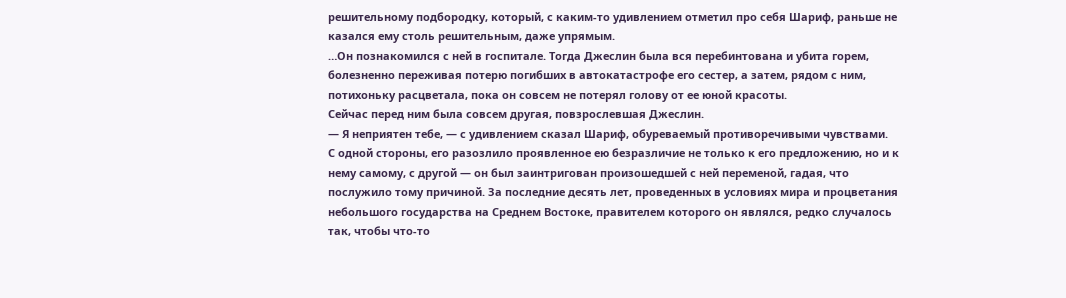решительному подбородку, который, с каким-то удивлением отметил про себя Шариф, раньше не казался ему столь решительным, даже упрямым.
…Он познакомился с ней в госпитале. Тогда Джеслин была вся перебинтована и убита горем, болезненно переживая потерю погибших в автокатастрофе его сестер, а затем, рядом с ним, потихоньку расцветала, пока он совсем не потерял голову от ее юной красоты.
Сейчас перед ним была совсем другая, повзрослевшая Джеслин.
— Я неприятен тебе, — с удивлением сказал Шариф, обуреваемый противоречивыми чувствами.
С одной стороны, его разозлило проявленное ею безразличие не только к его предложению, но и к нему самому, с другой — он был заинтригован произошедшей с ней переменой, гадая, что послужило тому причиной. За последние десять лет, проведенных в условиях мира и процветания небольшого государства на Среднем Востоке, правителем которого он являлся, редко случалось так, чтобы что-то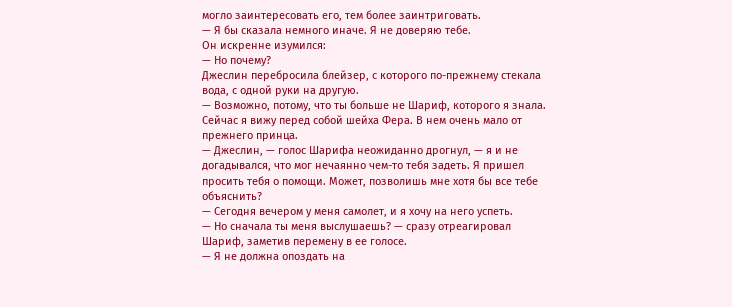могло заинтересовать его, тем более заинтриговать.
— Я бы сказала немного иначе. Я не доверяю тебе.
Он искренне изумился:
— Но почему?
Джеслин перебросила блейзер, с которого по-прежнему стекала вода, с одной руки на другую.
— Возможно, потому, что ты больше не Шариф, которого я знала. Сейчас я вижу перед собой шейха Фера. В нем очень мало от прежнего принца.
— Джеслин, — голос Шарифа неожиданно дрогнул, — я и не догадывался, что мог нечаянно чем-то тебя задеть. Я пришел просить тебя о помощи. Может, позволишь мне хотя бы все тебе объяснить?
— Сегодня вечером у меня самолет, и я хочу на него успеть.
— Но сначала ты меня выслушаешь? — сразу отреагировал Шариф, заметив перемену в ее голосе.
— Я не должна опоздать на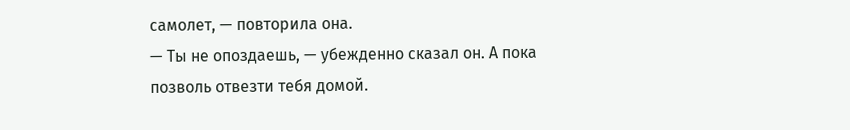самолет, — повторила она.
— Ты не опоздаешь, — убежденно сказал он. А пока позволь отвезти тебя домой.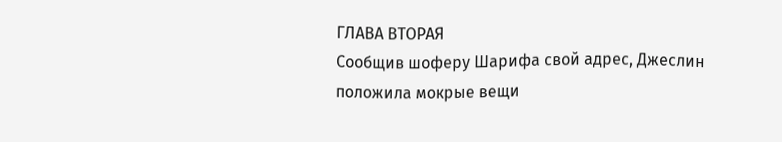ГЛАВА ВТОРАЯ
Сообщив шоферу Шарифа свой адрес, Джеслин положила мокрые вещи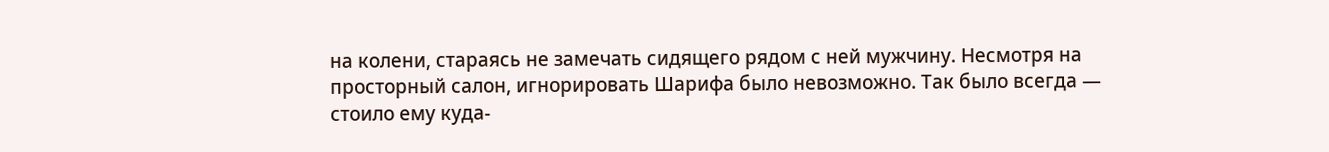на колени, стараясь не замечать сидящего рядом с ней мужчину. Несмотря на просторный салон, игнорировать Шарифа было невозможно. Так было всегда — стоило ему куда-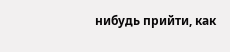нибудь прийти, как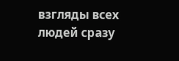взгляды всех людей сразу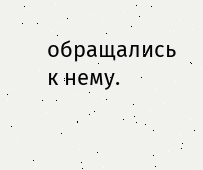обращались к нему.